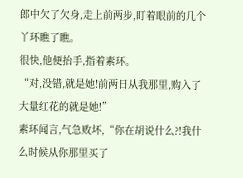郎中欠了欠身,走上前两步,盯着眼前的几个丫环瞧了瞧。
很快,他便抬手,指着素环。
“对,没错,就是她!前两日从我那里,购入了大量红花的就是她!”
素环闻言,气急败坏,“你在胡说什么?!我什么时候从你那里买了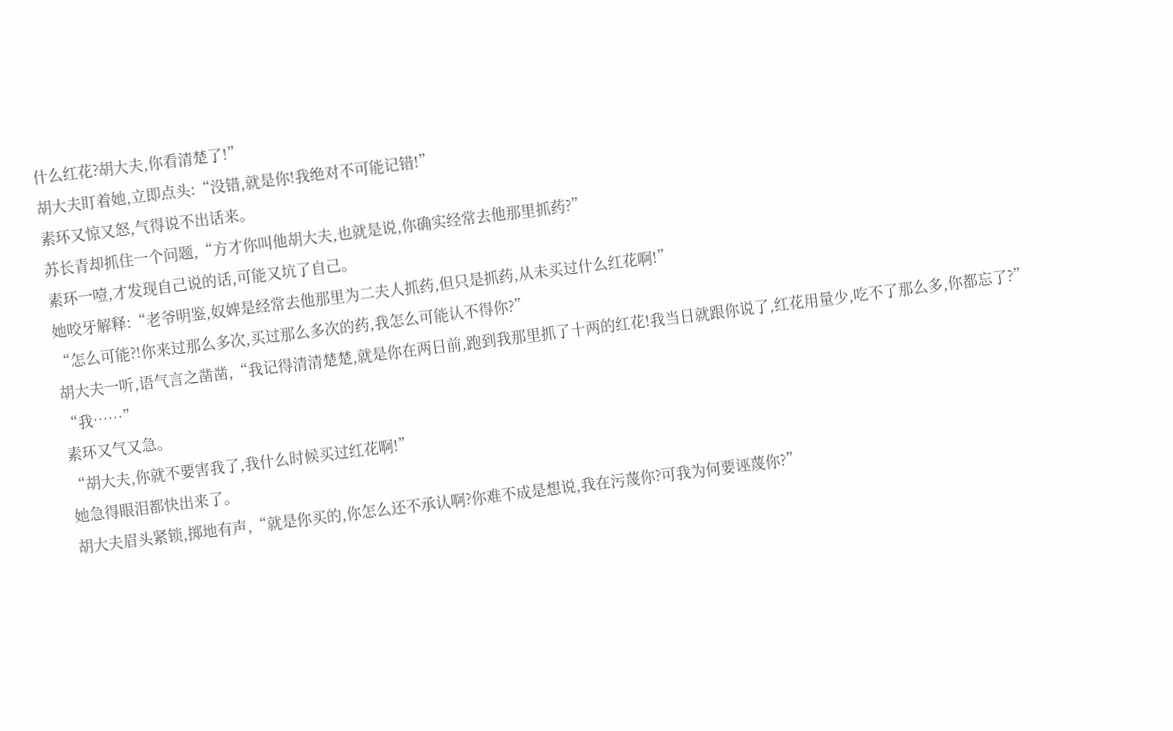什么红花?胡大夫,你看清楚了!”
胡大夫盯着她,立即点头:“没错,就是你!我绝对不可能记错!”
素环又惊又怒,气得说不出话来。
苏长青却抓住一个问题,“方才你叫他胡大夫,也就是说,你确实经常去他那里抓药?”
素环一噎,才发现自己说的话,可能又坑了自己。
她咬牙解释:“老爷明鉴,奴婢是经常去他那里为二夫人抓药,但只是抓药,从未买过什么红花啊!”
“怎么可能?!你来过那么多次,买过那么多次的药,我怎么可能认不得你?”
胡大夫一听,语气言之凿凿,“我记得清清楚楚,就是你在两日前,跑到我那里抓了十两的红花!我当日就跟你说了,红花用量少,吃不了那么多,你都忘了?”
“我……”
素环又气又急。
“胡大夫,你就不要害我了,我什么时候买过红花啊!”
她急得眼泪都快出来了。
胡大夫眉头紧锁,掷地有声,“就是你买的,你怎么还不承认啊?你难不成是想说,我在污蔑你?可我为何要诬蔑你?”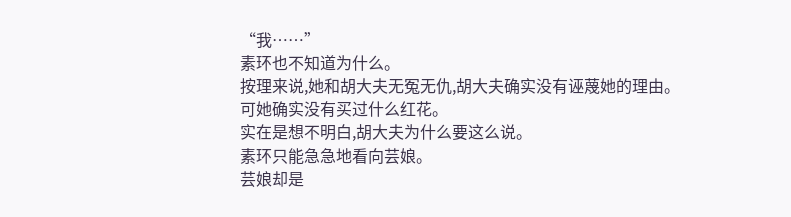“我……”
素环也不知道为什么。
按理来说,她和胡大夫无冤无仇,胡大夫确实没有诬蔑她的理由。
可她确实没有买过什么红花。
实在是想不明白,胡大夫为什么要这么说。
素环只能急急地看向芸娘。
芸娘却是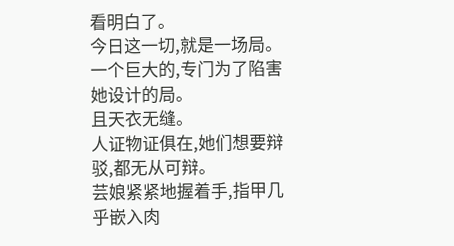看明白了。
今日这一切,就是一场局。
一个巨大的,专门为了陷害她设计的局。
且天衣无缝。
人证物证俱在,她们想要辩驳,都无从可辩。
芸娘紧紧地握着手,指甲几乎嵌入肉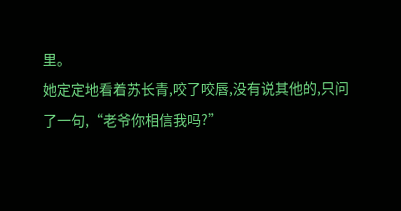里。
她定定地看着苏长青,咬了咬唇,没有说其他的,只问了一句,“老爷你相信我吗?”